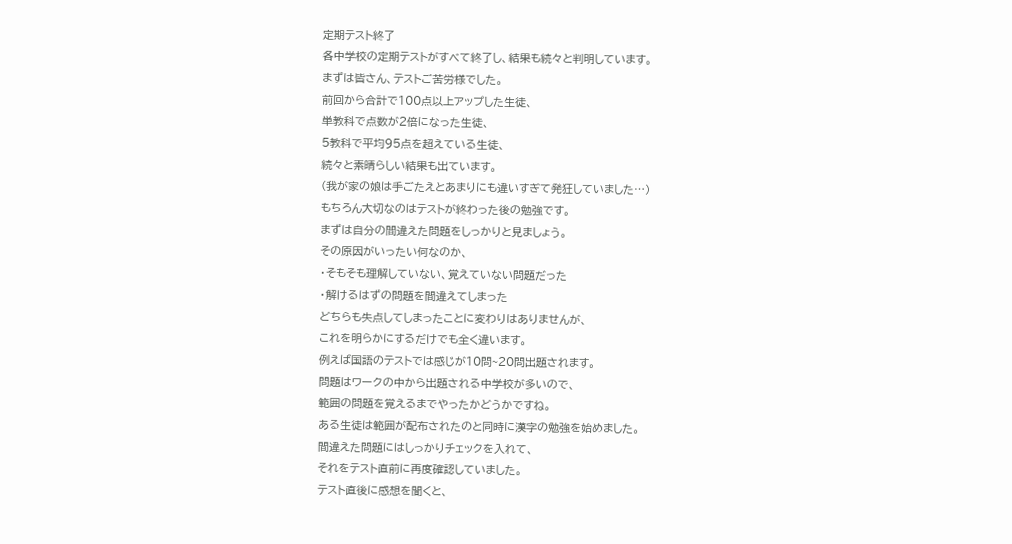定期テスト終了
各中学校の定期テストがすべて終了し、結果も続々と判明しています。
まずは皆さん、テストご苦労様でした。
前回から合計で100点以上アップした生徒、
単教科で点数が2倍になった生徒、
5教科で平均95点を超えている生徒、
続々と素晴らしい結果も出ています。
(我が家の娘は手ごたえとあまりにも違いすぎて発狂していました…)
もちろん大切なのはテストが終わった後の勉強です。
まずは自分の間違えた問題をしっかりと見ましょう。
その原因がいったい何なのか、
・そもそも理解していない、覚えていない問題だった
・解けるはずの問題を間違えてしまった
どちらも失点してしまったことに変わりはありませんが、
これを明らかにするだけでも全く違います。
例えば国語のテストでは感じが10問~20問出題されます。
問題はワークの中から出題される中学校が多いので、
範囲の問題を覚えるまでやったかどうかですね。
ある生徒は範囲が配布されたのと同時に漢字の勉強を始めました。
間違えた問題にはしっかりチェックを入れて、
それをテスト直前に再度確認していました。
テスト直後に感想を聞くと、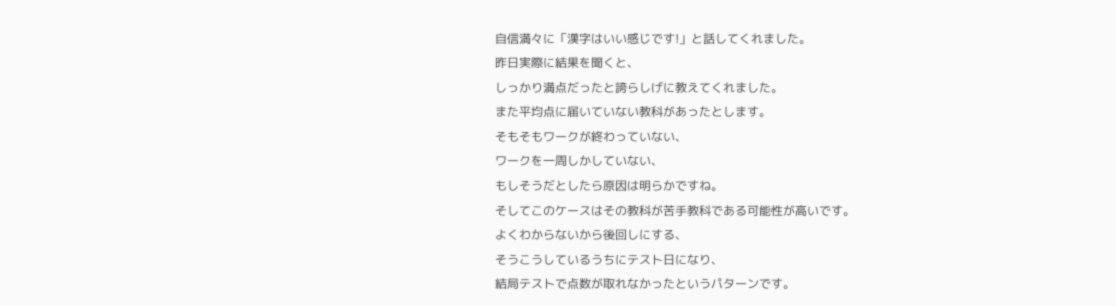自信満々に「漢字はいい感じです!」と話してくれました。
昨日実際に結果を聞くと、
しっかり満点だったと誇らしげに教えてくれました。
また平均点に届いていない教科があったとします。
そもそもワークが終わっていない、
ワークを一周しかしていない、
もしそうだとしたら原因は明らかですね。
そしてこのケースはその教科が苦手教科である可能性が高いです。
よくわからないから後回しにする、
そうこうしているうちにテスト日になり、
結局テストで点数が取れなかったというパターンです。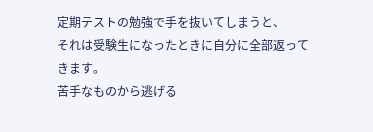定期テストの勉強で手を抜いてしまうと、
それは受験生になったときに自分に全部返ってきます。
苦手なものから逃げる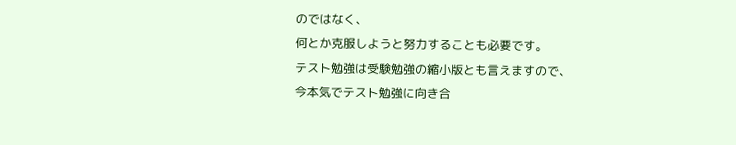のではなく、
何とか克服しようと努力することも必要です。
テスト勉強は受験勉強の縮小版とも言えますので、
今本気でテスト勉強に向き合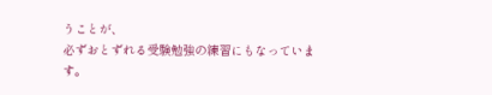うことが、
必ずおとずれる受験勉強の練習にもなっています。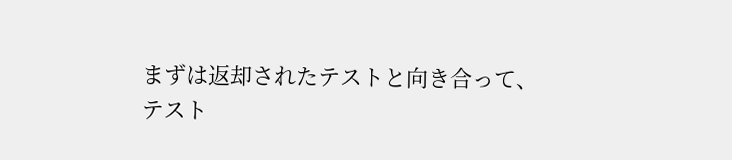まずは返却されたテストと向き合って、
テスト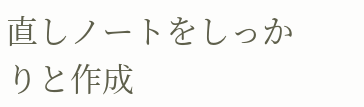直しノートをしっかりと作成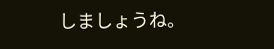しましょうね。